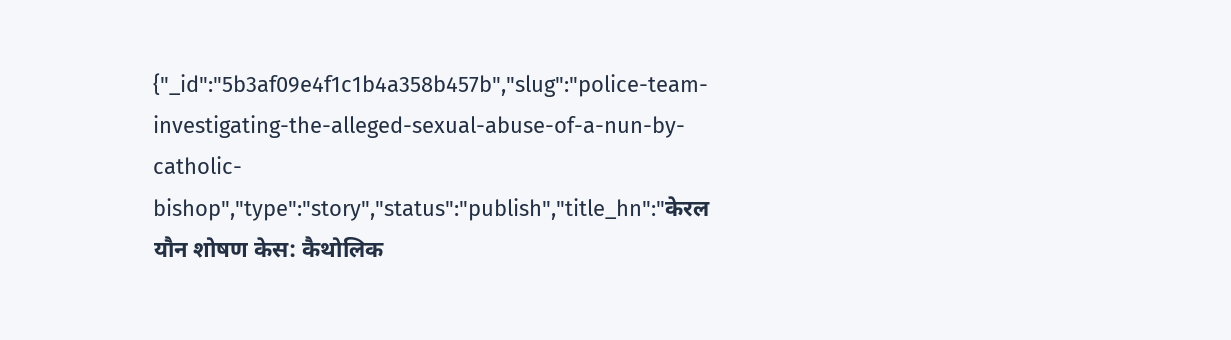{"_id":"5b3af09e4f1c1b4a358b457b","slug":"police-team-investigating-the-alleged-sexual-abuse-of-a-nun-by-catholic-bishop","type":"story","status":"publish","title_hn":"केरल यौन शोषण केस: कैथोलिक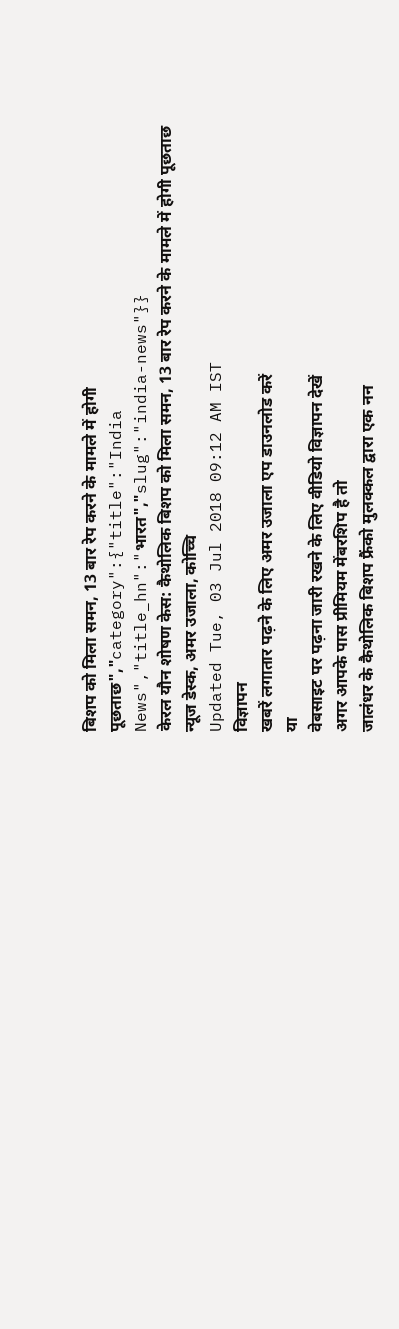बिशप को मिला समन, 13 बार रेप करने के मामले में होगी पूछताछ","category":{"title":"India News","title_hn":"भारत","slug":"india-news"}}
केरल यौन शोषण केस: कैथोलिक बिशप को मिला समन, 13 बार रेप करने के मामले में होगी पूछताछ
न्यूज डेस्क, अमर उजाला, कोच्चि
Updated Tue, 03 Jul 2018 09:12 AM IST
विज्ञापन
खबरें लगातार पढ़ने के लिए अमर उजाला एप डाउनलोड करें
या
वेबसाइट पर पढ़ना जारी रखने के लिए वीडियो विज्ञापन देखें
अगर आपके पास प्रीमियम मेंबरशिप है तो
जालंधर के कैथोलिक बिशप फ्रैंको मुलक्कल द्वारा एक नन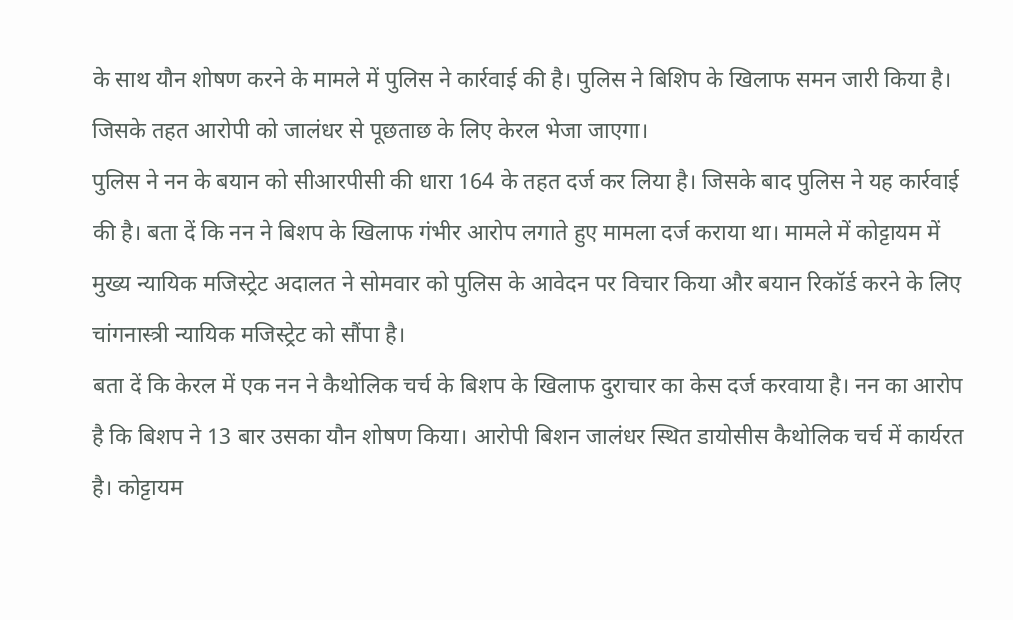के साथ यौन शोषण करने के मामले में पुलिस ने कार्रवाई की है। पुलिस ने बिशिप के खिलाफ समन जारी किया है। जिसके तहत आरोपी को जालंधर से पूछताछ के लिए केरल भेजा जाएगा।
पुलिस ने नन के बयान को सीआरपीसी की धारा 164 के तहत दर्ज कर लिया है। जिसके बाद पुलिस ने यह कार्रवाई की है। बता दें कि नन ने बिशप के खिलाफ गंभीर आरोप लगाते हुए मामला दर्ज कराया था। मामले में कोट्टायम में मुख्य न्यायिक मजिस्ट्रेट अदालत ने सोमवार को पुलिस के आवेदन पर विचार किया और बयान रिकॉर्ड करने के लिए चांगनास्त्री न्यायिक मजिस्ट्रेट को सौंपा है।
बता दें कि केरल में एक नन ने कैथोलिक चर्च के बिशप के खिलाफ दुराचार का केस दर्ज करवाया है। नन का आरोप है कि बिशप ने 13 बार उसका यौन शोषण किया। आरोपी बिशन जालंधर स्थित डायोसीस कैथोलिक चर्च में कार्यरत है। कोट्टायम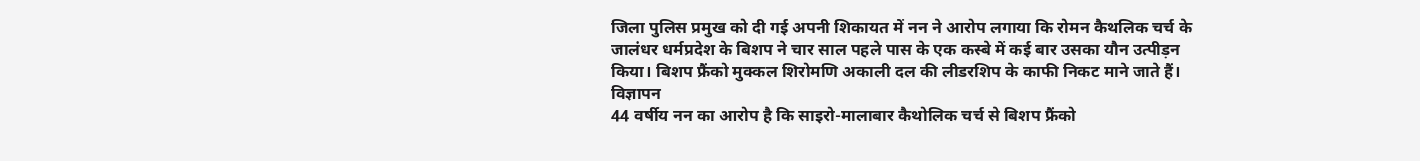जिला पुलिस प्रमुख को दी गई अपनी शिकायत में नन ने आरोप लगाया कि रोमन कैथलिक चर्च के जालंधर धर्मप्रदेश के बिशप ने चार साल पहले पास के एक कस्बे में कई बार उसका यौन उत्पीड़न किया। बिशप फ्रैंको मुक्कल शिरोमणि अकाली दल की लीडरशिप के काफी निकट माने जाते हैं।
विज्ञापन
44 वर्षीय नन का आरोप है कि साइरो-मालाबार कैथोलिक चर्च से बिशप फ्रैंको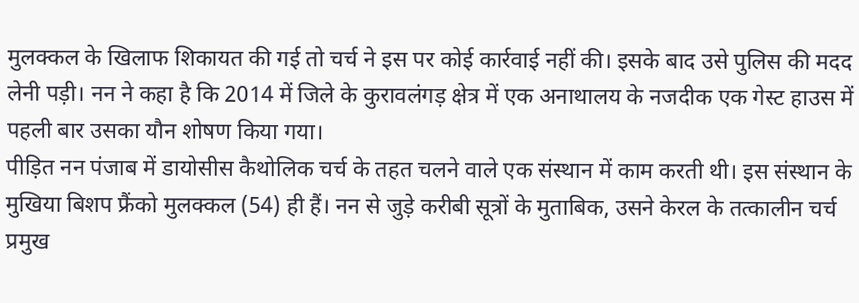मुलक्कल के खिलाफ शिकायत की गई तो चर्च ने इस पर कोई कार्रवाई नहीं की। इसके बाद उसे पुलिस की मदद लेनी पड़ी। नन ने कहा है कि 2014 में जिले के कुरावलंगड़ क्षेत्र में एक अनाथालय के नजदीक एक गेस्ट हाउस में पहली बार उसका यौन शोषण किया गया।
पीड़ित नन पंजाब में डायोसीस कैथोलिक चर्च के तहत चलने वाले एक संस्थान में काम करती थी। इस संस्थान के मुखिया बिशप फ्रैंको मुलक्कल (54) ही हैं। नन से जुड़े करीबी सूत्रों के मुताबिक, उसने केरल के तत्कालीन चर्च प्रमुख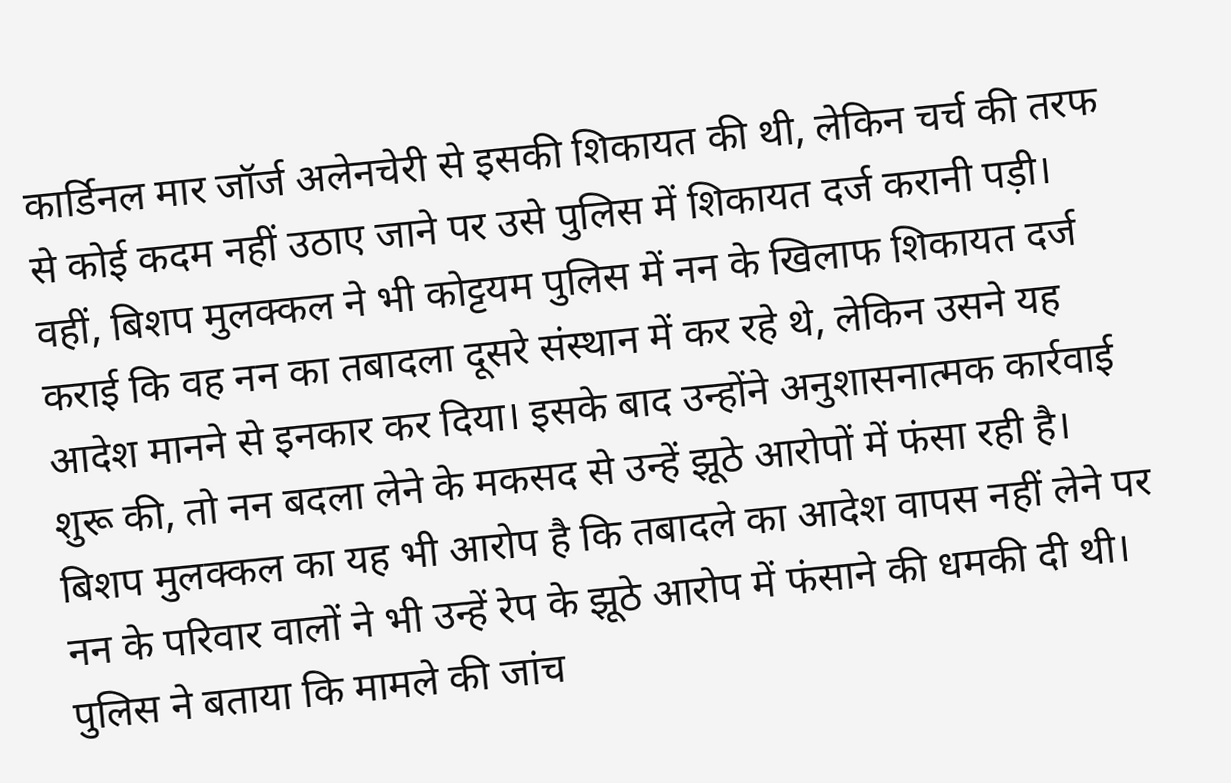कार्डिनल मार जॉर्ज अलेनचेरी से इसकी शिकायत की थी, लेकिन चर्च की तरफ से कोई कदम नहीं उठाए जाने पर उसे पुलिस में शिकायत दर्ज करानी पड़ी।
वहीं, बिशप मुलक्कल ने भी कोट्टयम पुलिस में नन के खिलाफ शिकायत दर्ज कराई कि वह नन का तबादला दूसरे संस्थान में कर रहे थे, लेकिन उसने यह आदेश मानने से इनकार कर दिया। इसके बाद उन्होंने अनुशासनात्मक कार्रवाई शुरू की, तो नन बदला लेने के मकसद से उन्हें झूठे आरोपों में फंसा रही है।
बिशप मुलक्कल का यह भी आरोप है कि तबादले का आदेश वापस नहीं लेने पर नन के परिवार वालों ने भी उन्हें रेप के झूठे आरोप में फंसाने की धमकी दी थी। पुलिस ने बताया कि मामले की जांच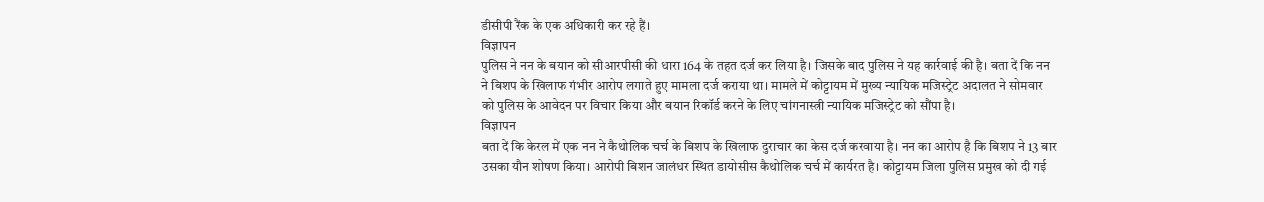डीसीपी रैंक के एक अधिकारी कर रहे हैं।
विज्ञापन
पुलिस ने नन के बयान को सीआरपीसी की धारा 164 के तहत दर्ज कर लिया है। जिसके बाद पुलिस ने यह कार्रवाई की है। बता दें कि नन ने बिशप के खिलाफ गंभीर आरोप लगाते हुए मामला दर्ज कराया था। मामले में कोट्टायम में मुख्य न्यायिक मजिस्ट्रेट अदालत ने सोमवार को पुलिस के आवेदन पर विचार किया और बयान रिकॉर्ड करने के लिए चांगनास्त्री न्यायिक मजिस्ट्रेट को सौंपा है।
विज्ञापन
बता दें कि केरल में एक नन ने कैथोलिक चर्च के बिशप के खिलाफ दुराचार का केस दर्ज करवाया है। नन का आरोप है कि बिशप ने 13 बार उसका यौन शोषण किया। आरोपी बिशन जालंधर स्थित डायोसीस कैथोलिक चर्च में कार्यरत है। कोट्टायम जिला पुलिस प्रमुख को दी गई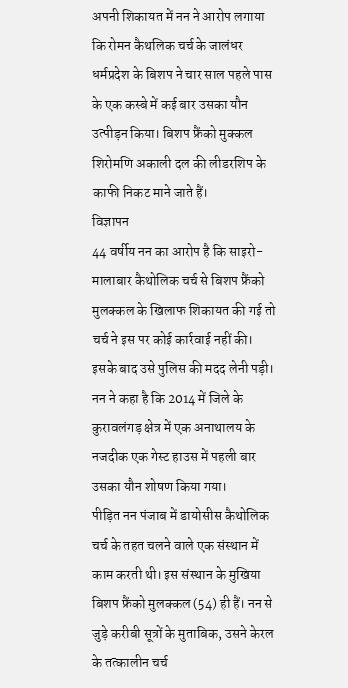अपनी शिकायत में नन ने आरोप लगाया कि रोमन कैथलिक चर्च के जालंधर धर्मप्रदेश के बिशप ने चार साल पहले पास के एक कस्बे में कई बार उसका यौन उत्पीड़न किया। बिशप फ्रैंको मुक्कल शिरोमणि अकाली दल की लीडरशिप के काफी निकट माने जाते हैं।
विज्ञापन
44 वर्षीय नन का आरोप है कि साइरो-मालाबार कैथोलिक चर्च से बिशप फ्रैंको मुलक्कल के खिलाफ शिकायत की गई तो चर्च ने इस पर कोई कार्रवाई नहीं की। इसके बाद उसे पुलिस की मदद लेनी पड़ी। नन ने कहा है कि 2014 में जिले के कुरावलंगड़ क्षेत्र में एक अनाथालय के नजदीक एक गेस्ट हाउस में पहली बार उसका यौन शोषण किया गया।
पीड़ित नन पंजाब में डायोसीस कैथोलिक चर्च के तहत चलने वाले एक संस्थान में काम करती थी। इस संस्थान के मुखिया बिशप फ्रैंको मुलक्कल (54) ही हैं। नन से जुड़े करीबी सूत्रों के मुताबिक, उसने केरल के तत्कालीन चर्च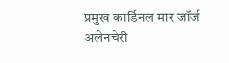प्रमुख कार्डिनल मार जॉर्ज अलेनचेरी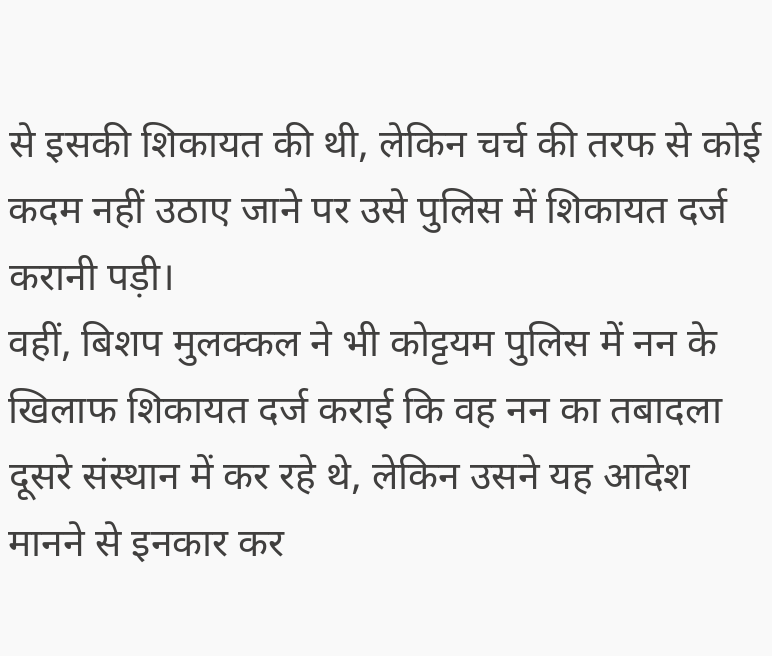से इसकी शिकायत की थी, लेकिन चर्च की तरफ से कोई कदम नहीं उठाए जाने पर उसे पुलिस में शिकायत दर्ज करानी पड़ी।
वहीं, बिशप मुलक्कल ने भी कोट्टयम पुलिस में नन के खिलाफ शिकायत दर्ज कराई कि वह नन का तबादला दूसरे संस्थान में कर रहे थे, लेकिन उसने यह आदेश मानने से इनकार कर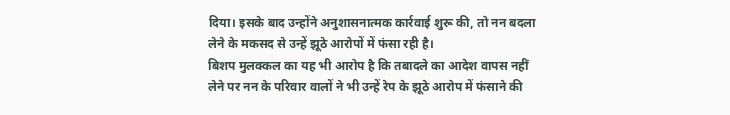दिया। इसके बाद उन्होंने अनुशासनात्मक कार्रवाई शुरू की, तो नन बदला लेने के मकसद से उन्हें झूठे आरोपों में फंसा रही है।
बिशप मुलक्कल का यह भी आरोप है कि तबादले का आदेश वापस नहीं लेने पर नन के परिवार वालों ने भी उन्हें रेप के झूठे आरोप में फंसाने की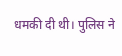धमकी दी थी। पुलिस ने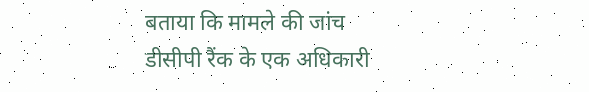बताया कि मामले की जांच डीसीपी रैंक के एक अधिकारी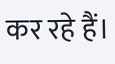कर रहे हैं।